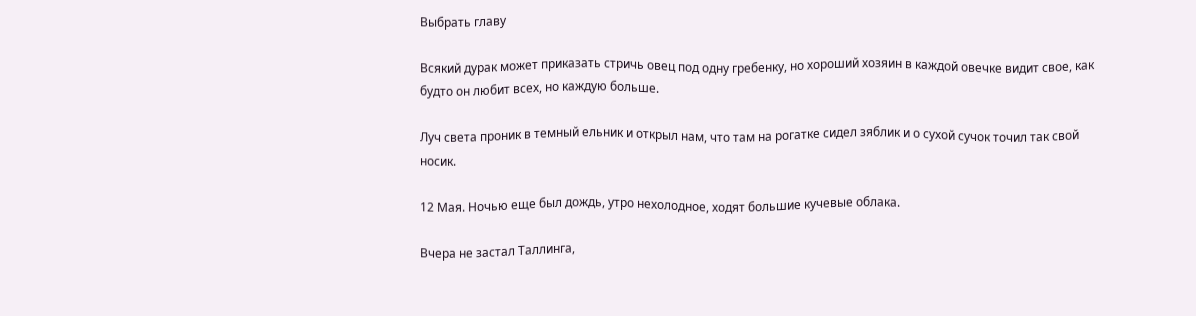Выбрать главу

Всякий дурак может приказать стричь овец под одну гребенку, но хороший хозяин в каждой овечке видит свое, как будто он любит всех, но каждую больше.

Луч света проник в темный ельник и открыл нам, что там на рогатке сидел зяблик и о сухой сучок точил так свой носик.

12 Мая. Ночью еще был дождь, утро нехолодное, ходят большие кучевые облака.

Вчера не застал Таллинга,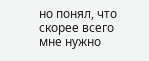но понял, что скорее всего мне нужно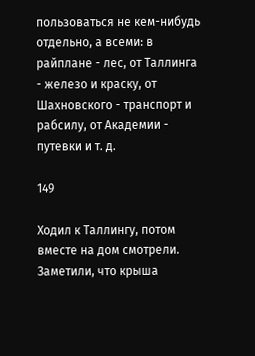пользоваться не кем-нибудь отдельно, а всеми: в райплане - лес, от Таллинга - железо и краску, от Шахновского - транспорт и рабсилу, от Академии - путевки и т. д.

149

Ходил к Таллингу, потом вместе на дом смотрели. Заметили, что крыша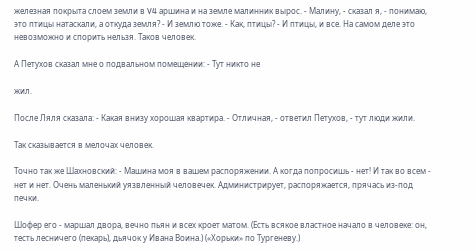железная покрыта слоем земли в V4 аршина и на земле малинник вырос. - Малину, - сказал я, - понимаю, это птицы натаскали, а откуда земля? - И землю тоже. - Как, птицы? - И птицы, и все. На самом деле это невозможно и спорить нельзя. Таков человек.

А Петухов сказал мне о подвальном помещении: - Тут никто не

жил.

После Ляля сказала: - Какая внизу хорошая квартира. - Отличная, - ответил Петухов, - тут люди жили.

Так сказывается в мелочах человек.

Точно так же Шахновский: - Машина моя в вашем распоряжении. А когда попросишь - нет! И так во всем - нет и нет. Очень маленький уязвленный человечек. Администрирует, распоряжается, прячась из-под печки.

Шофер его - маршал двора, вечно пьян и всех кроет матом. (Есть всякое властное начало в человеке: он, тесть лесничего (пекарь), дьячок у Ивана Воина.) («Хорьки» по Тургеневу.)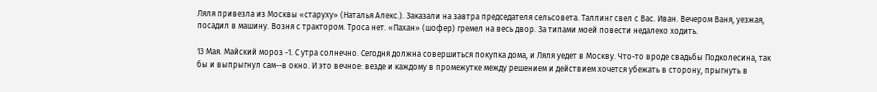Ляля привезла из Москвы «старуху» (Наталья Алекс.). Заказали на завтра председателя сельсовета. Таллинг свел с Вас. Иван. Вечером Ваня, уезжая, посадил в машину. Возня с трактором. Троса нет. «Пахан» (шофер) гремел на весь двор. За типами моей повести недалеко ходить.

13 Мая. Майский мороз -1. С утра солнечно. Сегодня должна совершиться покупка дома, и Ляля уедет в Москву. Что-то вроде свадьбы Подколесина, так бы и выпрыгнул сам--в окно. И это вечное: везде и каждому в промежутке между решением и действием хочется убежать в сторону, прыгнуть в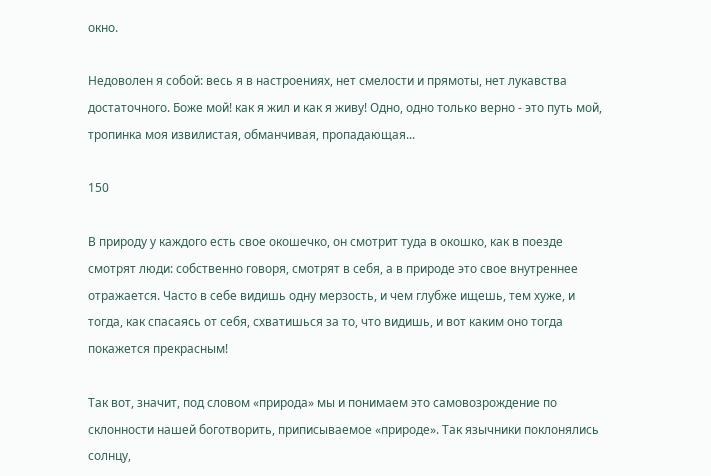окно.

Недоволен я собой: весь я в настроениях, нет смелости и прямоты, нет лукавства достаточного. Боже мой! как я жил и как я живу! Одно, одно только верно - это путь мой, тропинка моя извилистая, обманчивая, пропадающая...

150

В природу у каждого есть свое окошечко, он смотрит туда в окошко, как в поезде смотрят люди: собственно говоря, смотрят в себя, а в природе это свое внутреннее отражается. Часто в себе видишь одну мерзость, и чем глубже ищешь, тем хуже, и тогда, как спасаясь от себя, схватишься за то, что видишь, и вот каким оно тогда покажется прекрасным!

Так вот, значит, под словом «природа» мы и понимаем это самовозрождение по склонности нашей боготворить, приписываемое «природе». Так язычники поклонялись солнцу,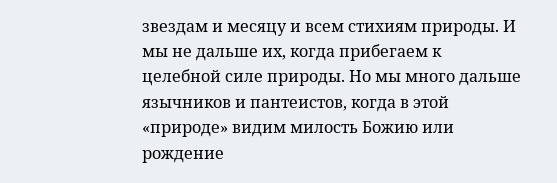звездам и месяцу и всем стихиям природы. И мы не дальше их, когда прибегаем к целебной силе природы. Но мы много дальше язычников и пантеистов, когда в этой «природе» видим милость Божию или рождение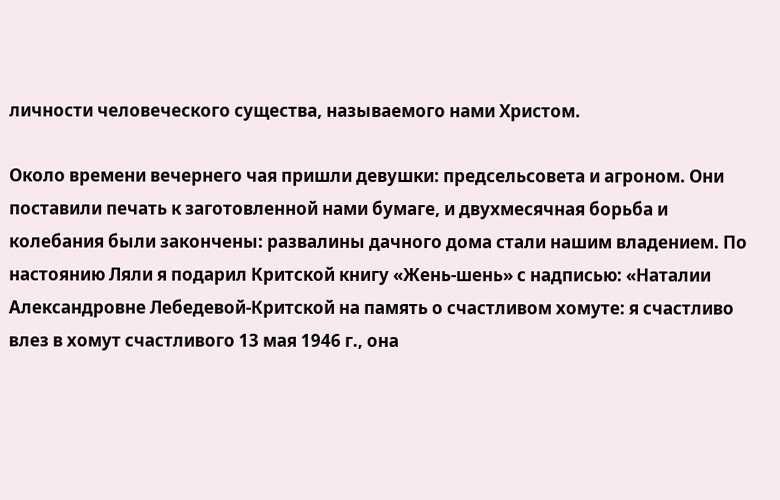личности человеческого существа, называемого нами Христом.

Около времени вечернего чая пришли девушки: предсельсовета и агроном. Они поставили печать к заготовленной нами бумаге, и двухмесячная борьба и колебания были закончены: развалины дачного дома стали нашим владением. По настоянию Ляли я подарил Критской книгу «Жень-шень» с надписью: «Наталии Александровне Лебедевой-Критской на память о счастливом хомуте: я счастливо влез в хомут счастливого 13 мая 1946 г., она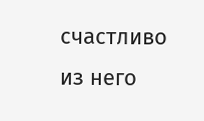счастливо из него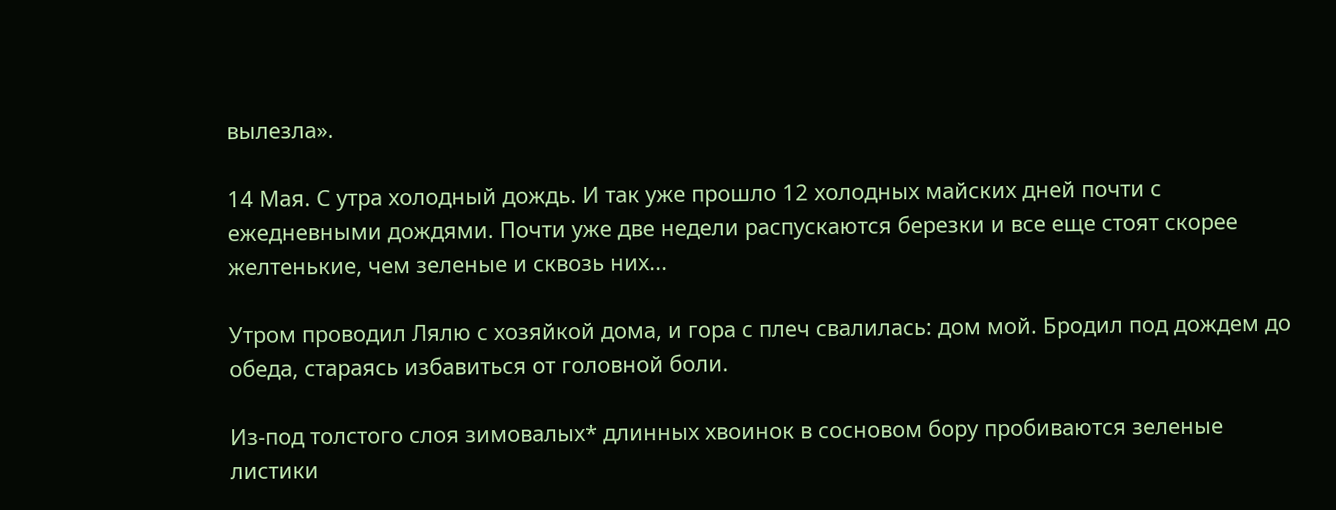вылезла».

14 Мая. С утра холодный дождь. И так уже прошло 12 холодных майских дней почти с ежедневными дождями. Почти уже две недели распускаются березки и все еще стоят скорее желтенькие, чем зеленые и сквозь них...

Утром проводил Лялю с хозяйкой дома, и гора с плеч свалилась: дом мой. Бродил под дождем до обеда, стараясь избавиться от головной боли.

Из-под толстого слоя зимовалых* длинных хвоинок в сосновом бору пробиваются зеленые листики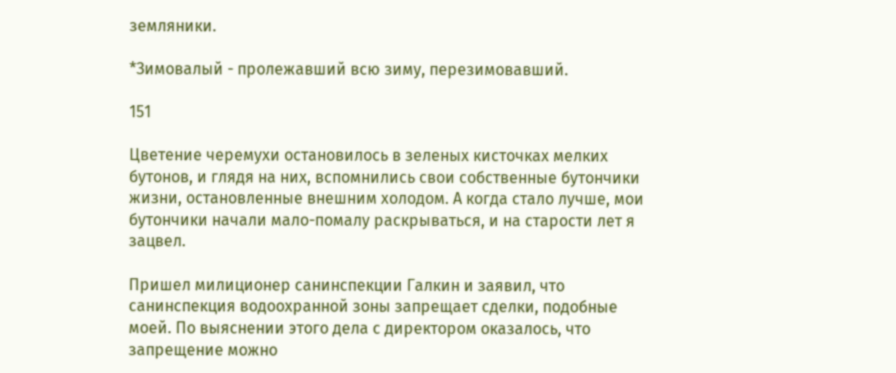земляники.

*Зимовалый - пролежавший всю зиму, перезимовавший.

151

Цветение черемухи остановилось в зеленых кисточках мелких бутонов, и глядя на них, вспомнились свои собственные бутончики жизни, остановленные внешним холодом. А когда стало лучше, мои бутончики начали мало-помалу раскрываться, и на старости лет я зацвел.

Пришел милиционер санинспекции Галкин и заявил, что санинспекция водоохранной зоны запрещает сделки, подобные моей. По выяснении этого дела с директором оказалось, что запрещение можно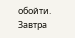обойти. Завтра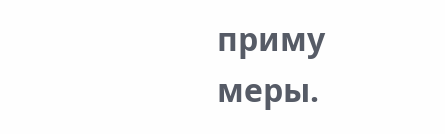приму меры.